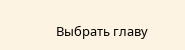Выбрать главу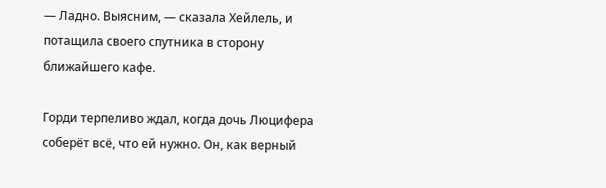— Ладно. Выясним, — сказала Хейлель, и потащила своего спутника в сторону ближайшего кафе.

Горди терпеливо ждал, когда дочь Люцифера соберёт всё, что ей нужно. Он, как верный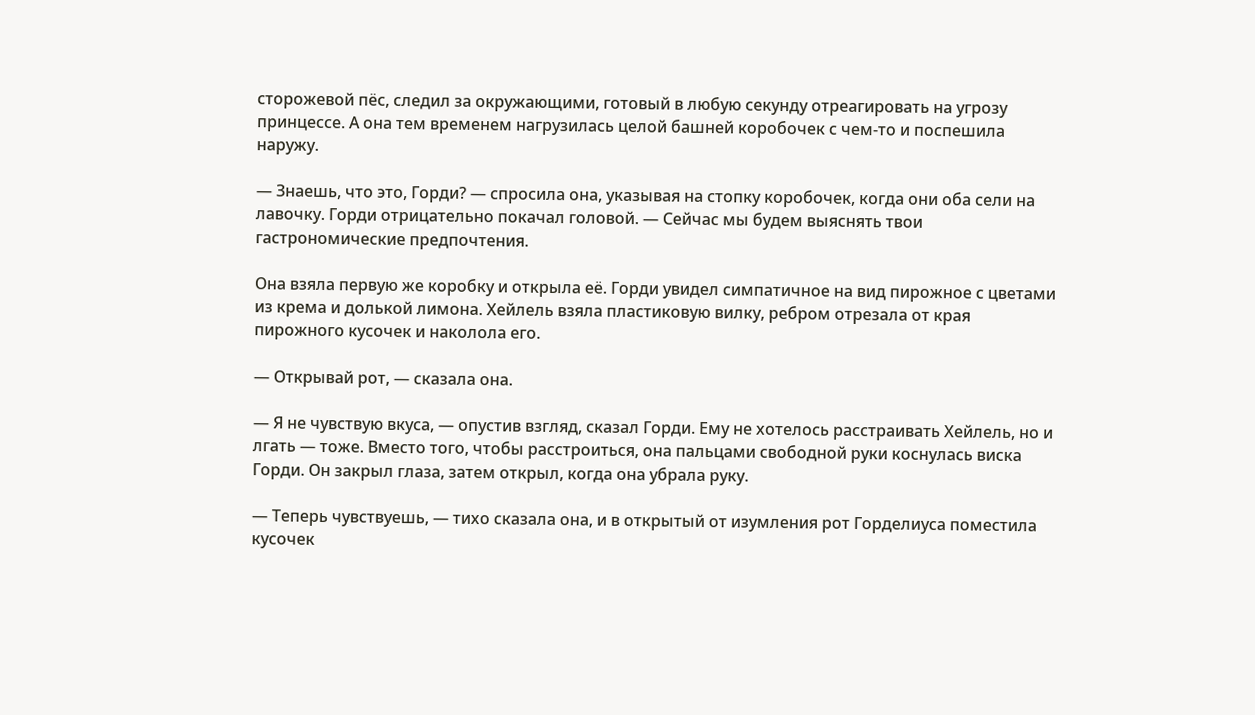сторожевой пёс, следил за окружающими, готовый в любую секунду отреагировать на угрозу принцессе. А она тем временем нагрузилась целой башней коробочек с чем-то и поспешила наружу.

— Знаешь, что это, Горди? — спросила она, указывая на стопку коробочек, когда они оба сели на лавочку. Горди отрицательно покачал головой. — Сейчас мы будем выяснять твои гастрономические предпочтения.

Она взяла первую же коробку и открыла её. Горди увидел симпатичное на вид пирожное с цветами из крема и долькой лимона. Хейлель взяла пластиковую вилку, ребром отрезала от края пирожного кусочек и наколола его.

— Открывай рот, — сказала она.

— Я не чувствую вкуса, — опустив взгляд, сказал Горди. Ему не хотелось расстраивать Хейлель, но и лгать — тоже. Вместо того, чтобы расстроиться, она пальцами свободной руки коснулась виска Горди. Он закрыл глаза, затем открыл, когда она убрала руку.

— Теперь чувствуешь, — тихо сказала она, и в открытый от изумления рот Горделиуса поместила кусочек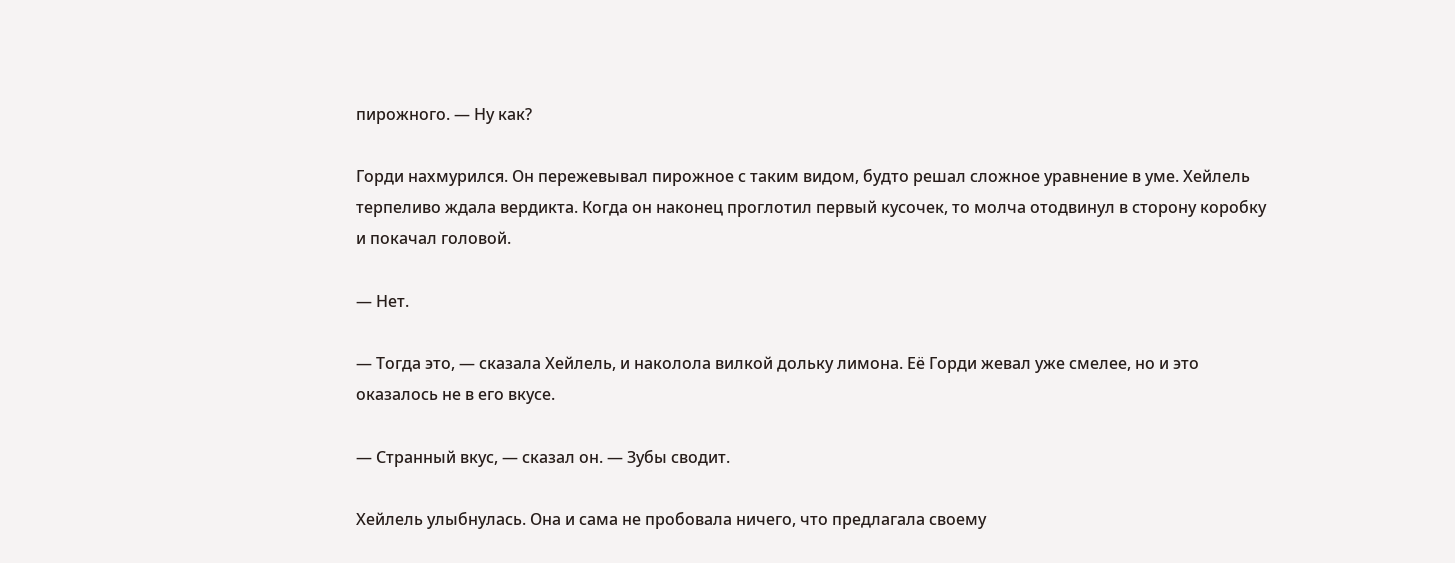пирожного. — Ну как?

Горди нахмурился. Он пережевывал пирожное с таким видом, будто решал сложное уравнение в уме. Хейлель терпеливо ждала вердикта. Когда он наконец проглотил первый кусочек, то молча отодвинул в сторону коробку и покачал головой.

— Нет.

— Тогда это, — сказала Хейлель, и наколола вилкой дольку лимона. Её Горди жевал уже смелее, но и это оказалось не в его вкусе.

— Странный вкус, — сказал он. — Зубы сводит.

Хейлель улыбнулась. Она и сама не пробовала ничего, что предлагала своему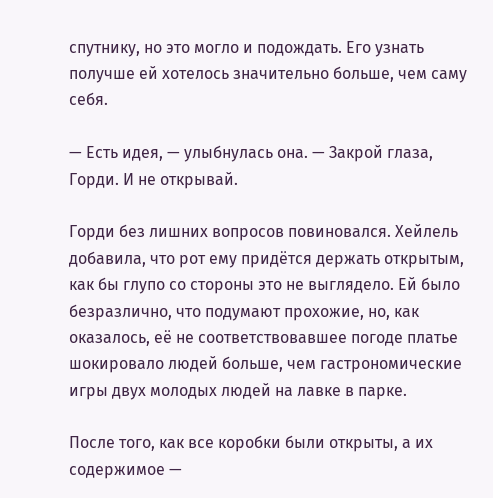спутнику, но это могло и подождать. Его узнать получше ей хотелось значительно больше, чем саму себя.

— Есть идея, — улыбнулась она. — Закрой глаза, Горди. И не открывай.

Горди без лишних вопросов повиновался. Хейлель добавила, что рот ему придётся держать открытым, как бы глупо со стороны это не выглядело. Ей было безразлично, что подумают прохожие, но, как оказалось, её не соответствовавшее погоде платье шокировало людей больше, чем гастрономические игры двух молодых людей на лавке в парке.

После того, как все коробки были открыты, а их содержимое —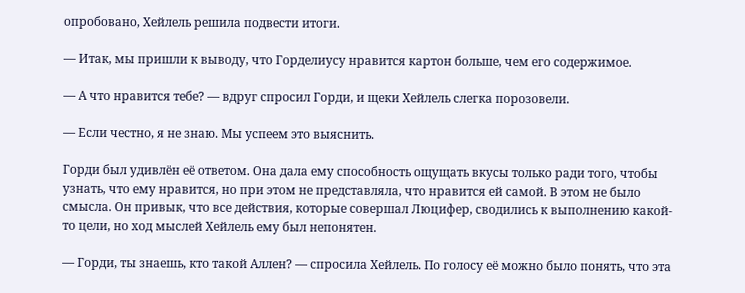опробовано, Хейлель решила подвести итоги.

— Итак, мы пришли к выводу, что Горделиусу нравится картон больше, чем его содержимое.

— А что нравится тебе? — вдруг спросил Горди, и щеки Хейлель слегка порозовели.

— Если честно, я не знаю. Мы успеем это выяснить.

Горди был удивлён её ответом. Она дала ему способность ощущать вкусы только ради того, чтобы узнать, что ему нравится, но при этом не представляла, что нравится ей самой. В этом не было смысла. Он привык, что все действия, которые совершал Люцифер, сводились к выполнению какой-то цели, но ход мыслей Хейлель ему был непонятен.

— Горди, ты знаешь, кто такой Аллен? — спросила Хейлель. По голосу её можно было понять, что эта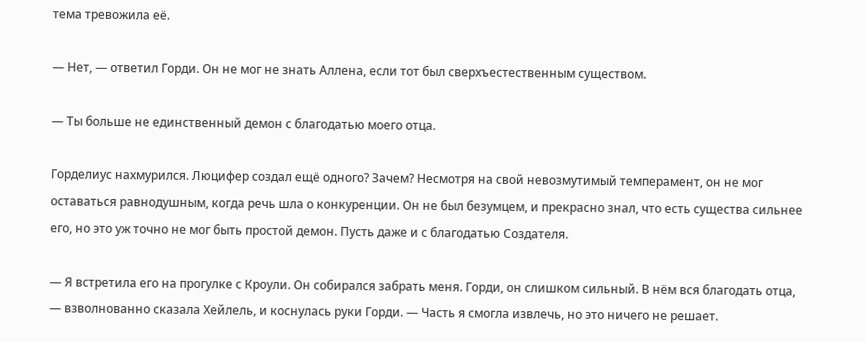тема тревожила её.

— Нет, — ответил Горди. Он не мог не знать Аллена, если тот был сверхъестественным существом.

— Ты больше не единственный демон с благодатью моего отца.

Горделиус нахмурился. Люцифер создал ещё одного? Зачем? Несмотря на свой невозмутимый темперамент, он не мог оставаться равнодушным, когда речь шла о конкуренции. Он не был безумцем, и прекрасно знал, что есть существа сильнее его, но это уж точно не мог быть простой демон. Пусть даже и с благодатью Создателя.

— Я встретила его на прогулке с Кроули. Он собирался забрать меня. Горди, он слишком сильный. В нём вся благодать отца, — взволнованно сказала Хейлель, и коснулась руки Горди. — Часть я смогла извлечь, но это ничего не решает.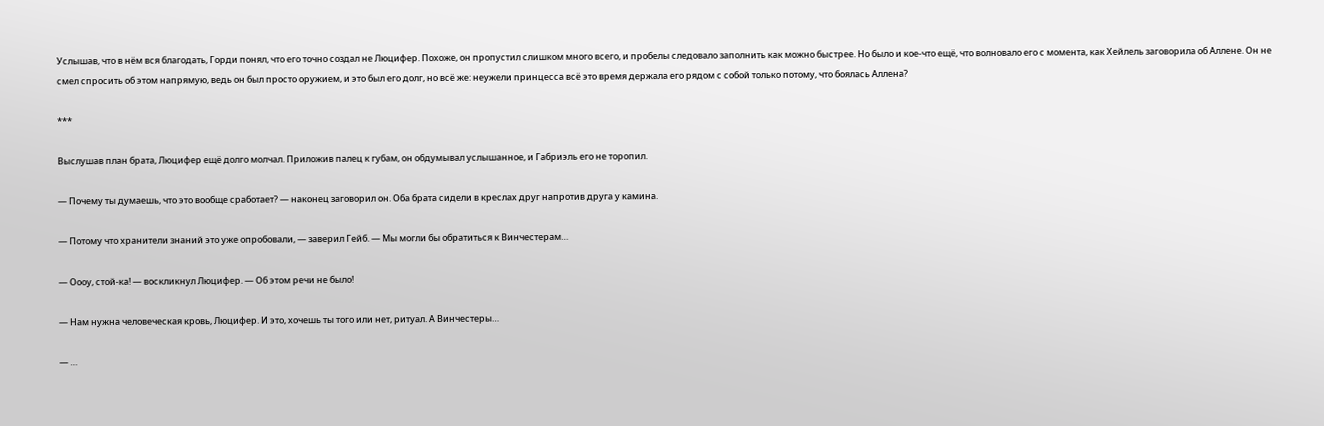Услышав, что в нём вся благодать, Горди понял, что его точно создал не Люцифер. Похоже, он пропустил слишком много всего, и пробелы следовало заполнить как можно быстрее. Но было и кое-что ещё, что волновало его с момента, как Хейлель заговорила об Аллене. Он не смел спросить об этом напрямую, ведь он был просто оружием, и это был его долг, но всё же: неужели принцесса всё это время держала его рядом с собой только потому, что боялась Аллена?

***

Выслушав план брата, Люцифер ещё долго молчал. Приложив палец к губам, он обдумывал услышанное, и Габриэль его не торопил.

— Почему ты думаешь, что это вообще сработает? — наконец заговорил он. Оба брата сидели в креслах друг напротив друга у камина.

— Потому что хранители знаний это уже опробовали, — заверил Гейб. — Мы могли бы обратиться к Винчестерам…

— Оооу, стой-ка! — воскликнул Люцифер. — Об этом речи не было!

— Нам нужна человеческая кровь, Люцифер. И это, хочешь ты того или нет, ритуал. А Винчестеры…

— …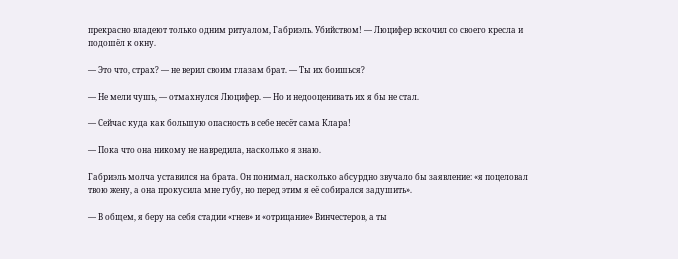прекрасно владеют только одним ритуалом, Габриэль. Убийством! — Люцифер вскочил со своего кресла и подошёл к окну.

— Это что, страх? — не верил своим глазам брат. — Ты их боишься?

— Не мели чушь, — отмахнулся Люцифер. — Но и недооценивать их я бы не стал.

— Сейчас куда как большую опасность в себе несёт сама Клара!

— Пока что она никому не навредила, насколько я знаю.

Габриэль молча уставился на брата. Он понимал, насколько абсурдно звучало бы заявление: «я поцеловал твою жену, а она прокусила мне губу, но перед этим я её собирался задушить».

— В общем, я беру на себя стадии «гнев» и «отрицание» Винчестеров, а ты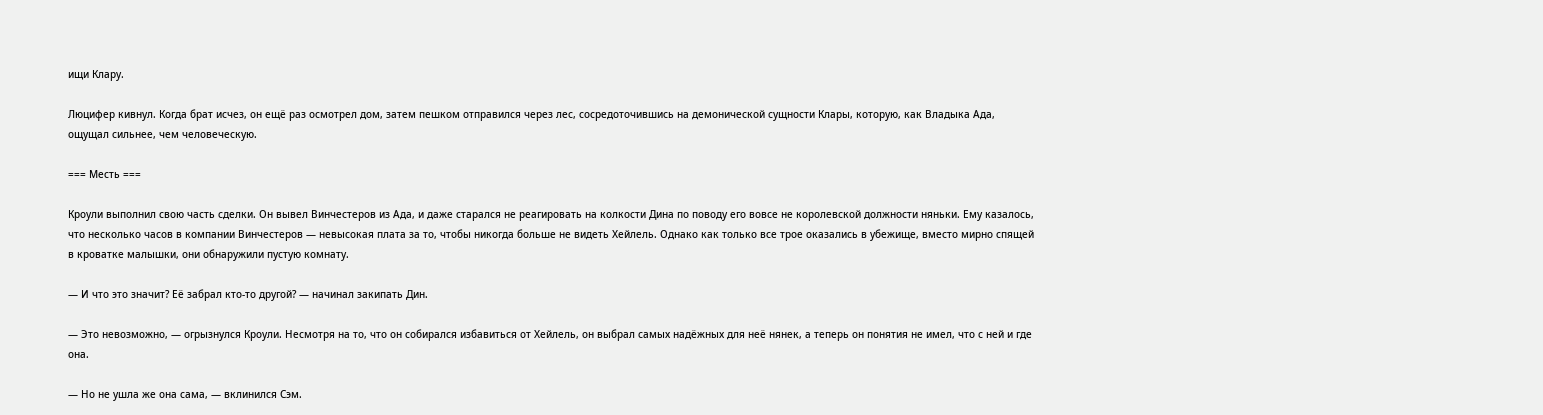ищи Клару.

Люцифер кивнул. Когда брат исчез, он ещё раз осмотрел дом, затем пешком отправился через лес, сосредоточившись на демонической сущности Клары, которую, как Владыка Ада, ощущал сильнее, чем человеческую.

=== Месть ===

Кроули выполнил свою часть сделки. Он вывел Винчестеров из Ада, и даже старался не реагировать на колкости Дина по поводу его вовсе не королевской должности няньки. Ему казалось, что несколько часов в компании Винчестеров — невысокая плата за то, чтобы никогда больше не видеть Хейлель. Однако как только все трое оказались в убежище, вместо мирно спящей в кроватке малышки, они обнаружили пустую комнату.

— И что это значит? Её забрал кто-то другой? — начинал закипать Дин.

— Это невозможно, — огрызнулся Кроули. Несмотря на то, что он собирался избавиться от Хейлель, он выбрал самых надёжных для неё нянек, а теперь он понятия не имел, что с ней и где она.

— Но не ушла же она сама, — вклинился Сэм.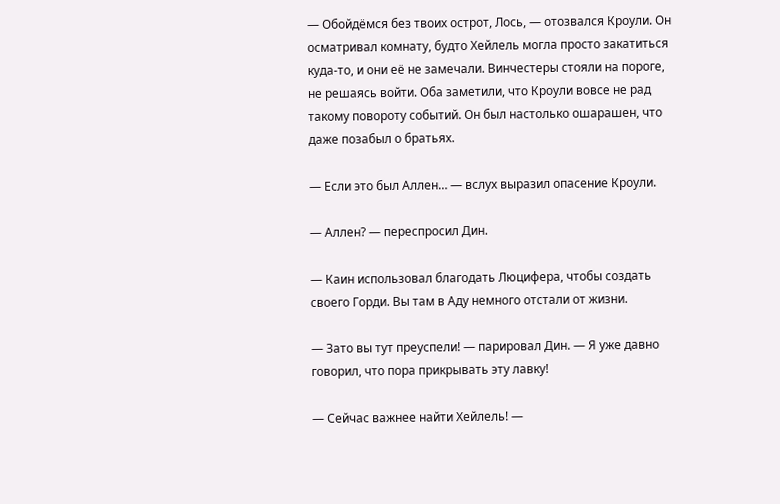— Обойдёмся без твоих острот, Лось, — отозвался Кроули. Он осматривал комнату, будто Хейлель могла просто закатиться куда-то, и они её не замечали. Винчестеры стояли на пороге, не решаясь войти. Оба заметили, что Кроули вовсе не рад такому повороту событий. Он был настолько ошарашен, что даже позабыл о братьях.

— Если это был Аллен… — вслух выразил опасение Кроули.

— Аллен? — переспросил Дин.

— Каин использовал благодать Люцифера, чтобы создать своего Горди. Вы там в Аду немного отстали от жизни.

— Зато вы тут преуспели! — парировал Дин. — Я уже давно говорил, что пора прикрывать эту лавку!

— Сейчас важнее найти Хейлель! —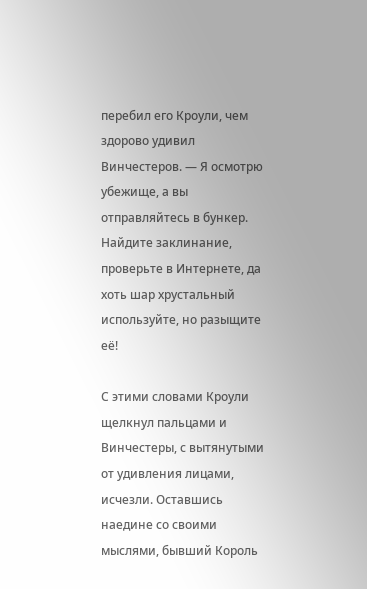перебил его Кроули, чем здорово удивил Винчестеров. — Я осмотрю убежище, а вы отправляйтесь в бункер. Найдите заклинание, проверьте в Интернете, да хоть шар хрустальный используйте, но разыщите её!

С этими словами Кроули щелкнул пальцами и Винчестеры, с вытянутыми от удивления лицами, исчезли. Оставшись наедине со своими мыслями, бывший Король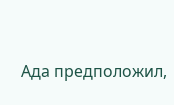Ада предположил,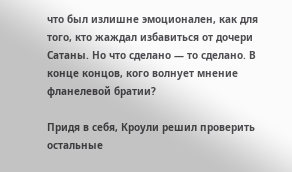что был излишне эмоционален, как для того, кто жаждал избавиться от дочери Сатаны. Но что сделано — то сделано. В конце концов, кого волнует мнение фланелевой братии?

Придя в себя, Кроули решил проверить остальные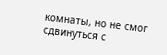комнаты, но не смог сдвинуться с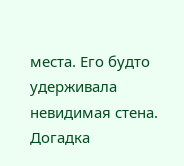места. Его будто удерживала невидимая стена. Догадка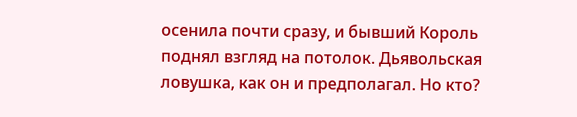осенила почти сразу, и бывший Король поднял взгляд на потолок. Дьявольская ловушка, как он и предполагал. Но кто?